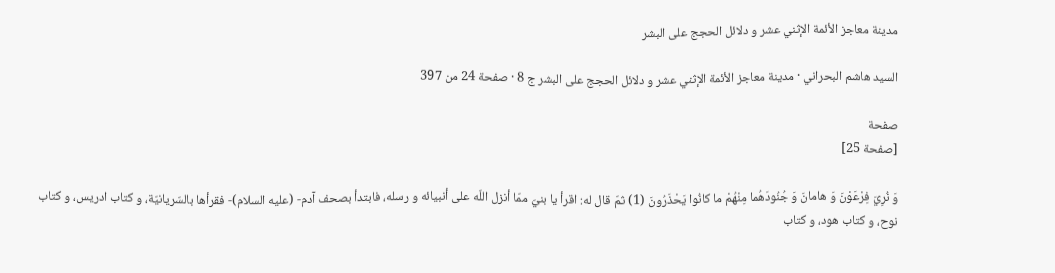مدينة معاجز الأئمة الإثني عشر و دلائل الحجج على البشر

السيد هاشم البحراني · مدينة معاجز الأئمة الإثني عشر و دلائل الحجج على البشر ج 8 · صفحة 24 من 397

صفحة
[صفحة 25]

وَ نُرِيَ فِرْعَوْنَ وَ هامانَ وَ جُنُودَهُما مِنْهُمْ ما كانُوا يَحْذَرُونَ (1) ثمّ قال له: اقرأ يا بنيّ ممّا أنزل اللّه على أنبيائه و رسله، فابتدأ بصحف آدم- (عليه السلام)- فقرأها بالسّريانيّة، و كتاب ادريس، و كتاب نوح، و كتاب هود، و كتاب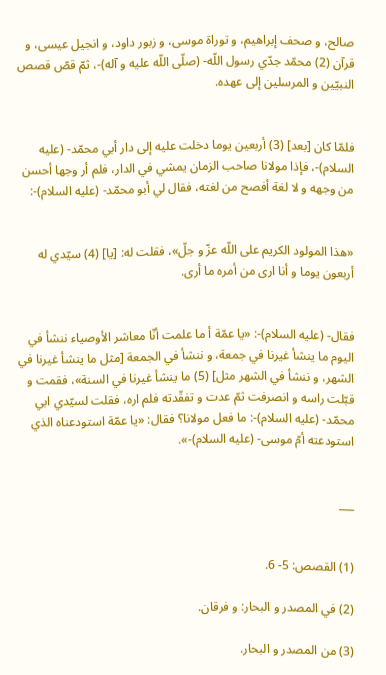صالح، و صحف إبراهيم، و توراة موسى، و زبور داود، و انجيل عيسى، و قرآن (2) محمّد جدّي رسول اللّه- (صلّى اللّه عليه و آله)-، ثمّ قصّ قصص النبيّين و المرسلين إلى عهده.


فلمّا كان [بعد] (3) أربعين يوما دخلت عليه إلى دار أبي محمّد- (عليه السلام)-، فإذا مولانا صاحب الزمان يمشي في الدار، فلم أر وجها أحسن من وجهه و لا لغة أفصح من لغته، فقال لي أبو محمّد- (عليه السلام)-:


«هذا المولود الكريم على اللّه عزّ و جلّ»، فقلت له: [يا] (4) سيّدي له أربعون يوما و أنا ارى من أمره ما أرى.


فقال- (عليه السلام)-: «يا عمّة أ ما علمت أنّا معاشر الأوصياء ننشأ في اليوم ما ينشأ غيرنا في جمعة، و ننشأ في الجمعة [مثل ما ينشأ غيرنا في الشهر، و ننشأ في الشهر مثل] (5) ما ينشأ غيرنا في السنة»، فقمت و قبّلت راسه و انصرفت ثمّ عدت و تفقّدته فلم اره، فقلت لسيّدي ابي محمّد- (عليه السلام)-: ما فعل مولانا؟ فقال: «يا عمّة استودعناه الذي استودعته أمّ موسى- (عليه السلام)-».


___


(1) القصص: 5- 6.

(2) في المصدر و البحار: و فرقان.

(3) من المصدر و البحار.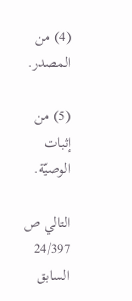(4) من المصدر.

(5) من إثبات الوصيّة.

التالي ص 24/397 السابق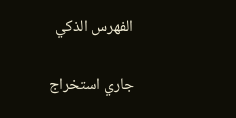الفهرس الذكي

جاري استخراج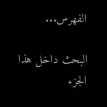الفهرس...

البحث داخل هذا الجزء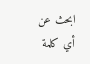ابحث عن أي كلمة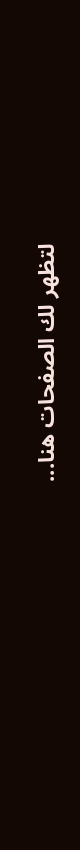لتظهر لك الصفحات هنا...